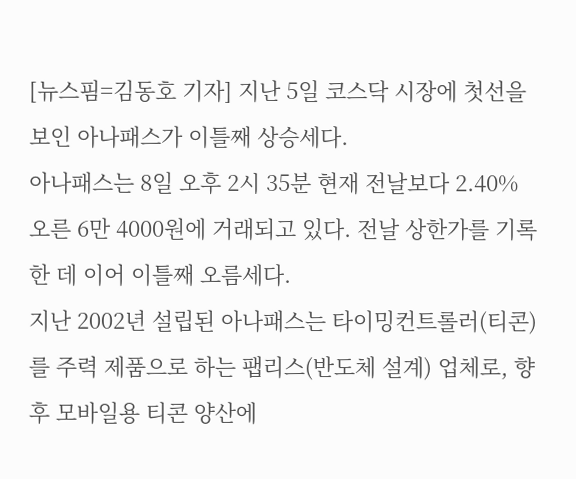[뉴스핌=김동호 기자] 지난 5일 코스닥 시장에 첫선을 보인 아나패스가 이틀째 상승세다.
아나패스는 8일 오후 2시 35분 현재 전날보다 2.40% 오른 6만 4000원에 거래되고 있다. 전날 상한가를 기록한 데 이어 이틀째 오름세다.
지난 2002년 설립된 아나패스는 타이밍컨트롤러(티콘)를 주력 제품으로 하는 팹리스(반도체 설계) 업체로, 향후 모바일용 티콘 양산에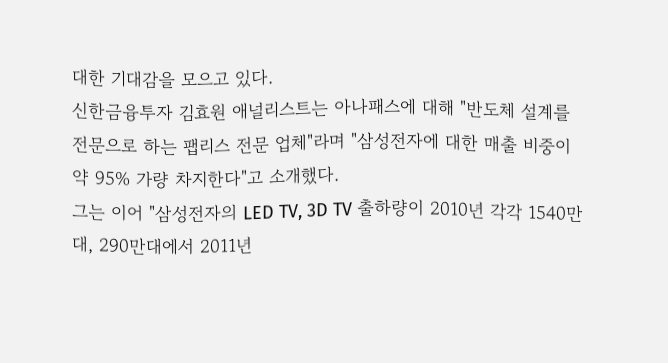대한 기대감을 모으고 있다.
신한금융투자 김효원 애널리스트는 아나패스에 대해 "반도체 설계를 전문으로 하는 팹리스 전문 업체"라며 "삼성전자에 대한 매출 비중이 약 95% 가량 차지한다"고 소개했다.
그는 이어 "삼성전자의 LED TV, 3D TV 출하량이 2010년 각각 1540만대, 290만대에서 2011년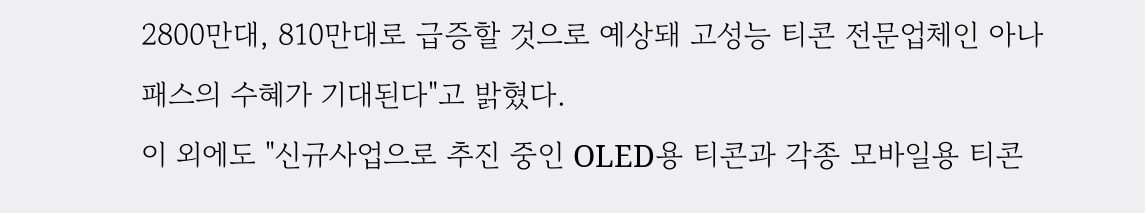2800만대, 810만대로 급증할 것으로 예상돼 고성능 티콘 전문업체인 아나패스의 수혜가 기대된다"고 밝혔다.
이 외에도 "신규사업으로 추진 중인 OLED용 티콘과 각종 모바일용 티콘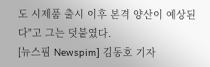도 시제품 출시 이후 본격 양산이 예상된다"고 그는 덧붙였다.
[뉴스핌 Newspim] 김동호 기자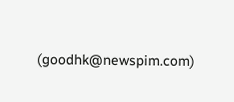(goodhk@newspim.com)